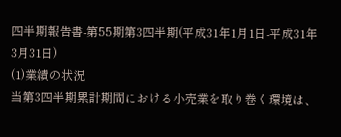四半期報告書-第55期第3四半期(平成31年1月1日-平成31年3月31日)
(1)業績の状況
当第3四半期累計期間における小売業を取り巻く環境は、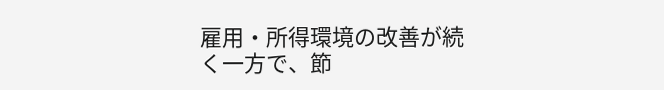雇用・所得環境の改善が続く一方で、節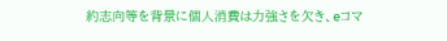約志向等を背景に個人消費は力強さを欠き、eコマ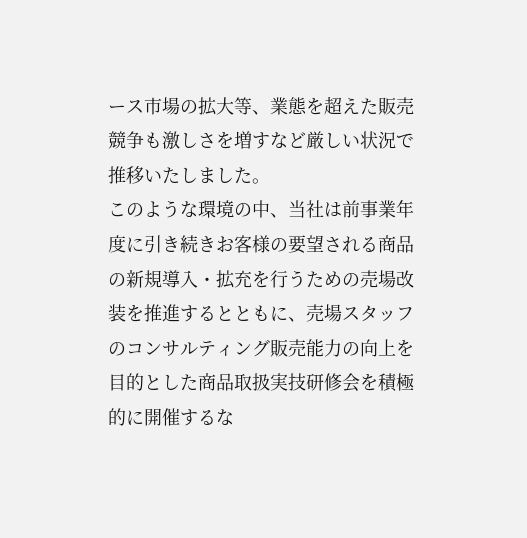ース市場の拡大等、業態を超えた販売競争も激しさを増すなど厳しい状況で推移いたしました。
このような環境の中、当社は前事業年度に引き続きお客様の要望される商品の新規導入・拡充を行うための売場改装を推進するとともに、売場スタッフのコンサルティング販売能力の向上を目的とした商品取扱実技研修会を積極的に開催するな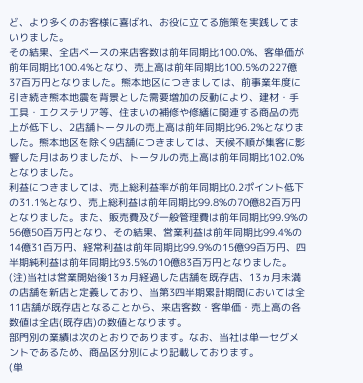ど、より多くのお客様に喜ばれ、お役に立てる施策を実践してまいりました。
その結果、全店ベースの来店客数は前年同期比100.0%、客単価が前年同期比100.4%となり、売上高は前年同期比100.5%の227億37百万円となりました。熊本地区につきましては、前事業年度に引き続き熊本地震を背景とした需要増加の反動により、建材・手工具・エクステリア等、住まいの補修や修繕に関連する商品の売上が低下し、2店舗トータルの売上高は前年同期比96.2%となりました。熊本地区を除く9店舗につきましては、天候不順が集客に影響した月はありましたが、トータルの売上高は前年同期比102.0%となりました。
利益につきましては、売上総利益率が前年同期比0.2ポイント低下の31.1%となり、売上総利益は前年同期比99.8%の70億82百万円となりました。また、販売費及び一般管理費は前年同期比99.9%の56億50百万円となり、その結果、営業利益は前年同期比99.4%の14億31百万円、経常利益は前年同期比99.9%の15億99百万円、四半期純利益は前年同期比93.5%の10億83百万円となりました。
(注)当社は営業開始後13ヵ月経過した店舗を既存店、13ヵ月未満の店舗を新店と定義しており、当第3四半期累計期間においては全11店舗が既存店となることから、来店客数・客単価・売上高の各数値は全店(既存店)の数値となります。
部門別の業績は次のとおりであります。なお、当社は単一セグメントであるため、商品区分別により記載しております。
(単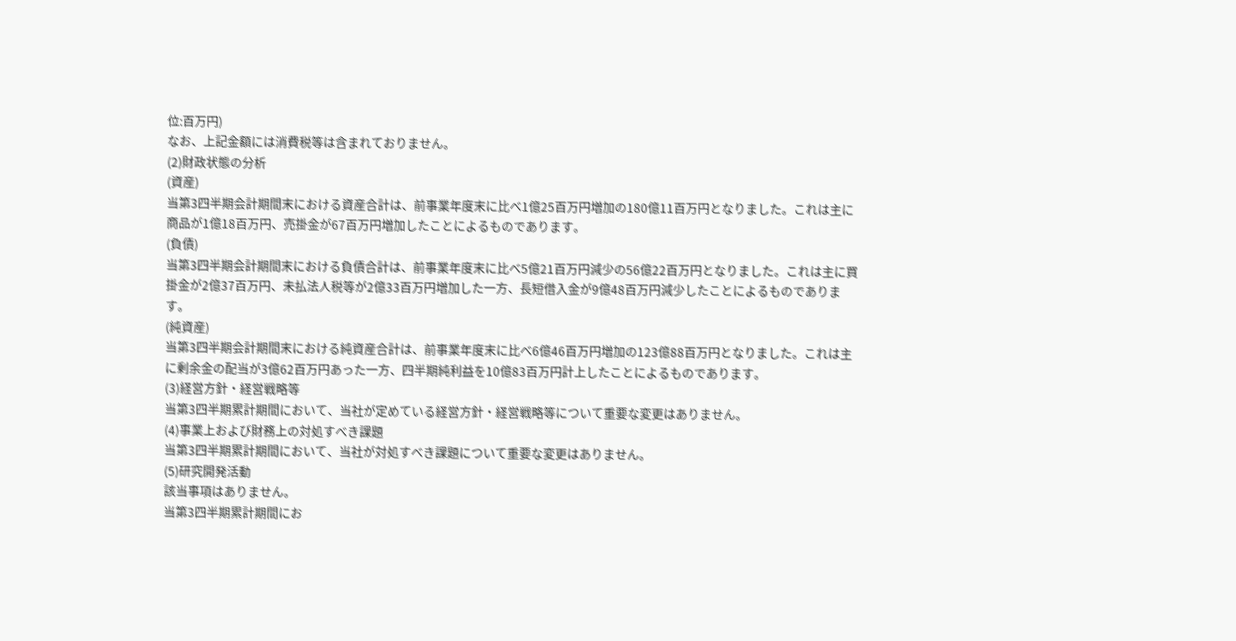位:百万円)
なお、上記金額には消費税等は含まれておりません。
(2)財政状態の分析
(資産)
当第3四半期会計期間末における資産合計は、前事業年度末に比べ1億25百万円増加の180億11百万円となりました。これは主に商品が1億18百万円、売掛金が67百万円増加したことによるものであります。
(負債)
当第3四半期会計期間末における負債合計は、前事業年度末に比べ5億21百万円減少の56億22百万円となりました。これは主に買掛金が2億37百万円、未払法人税等が2億33百万円増加した一方、長短借入金が9億48百万円減少したことによるものであります。
(純資産)
当第3四半期会計期間末における純資産合計は、前事業年度末に比べ6億46百万円増加の123億88百万円となりました。これは主に剰余金の配当が3億62百万円あった一方、四半期純利益を10億83百万円計上したことによるものであります。
(3)経営方針・経営戦略等
当第3四半期累計期間において、当社が定めている経営方針・経営戦略等について重要な変更はありません。
(4)事業上および財務上の対処すべき課題
当第3四半期累計期間において、当社が対処すべき課題について重要な変更はありません。
(5)研究開発活動
該当事項はありません。
当第3四半期累計期間にお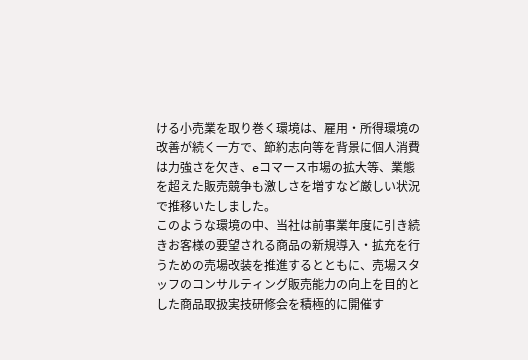ける小売業を取り巻く環境は、雇用・所得環境の改善が続く一方で、節約志向等を背景に個人消費は力強さを欠き、eコマース市場の拡大等、業態を超えた販売競争も激しさを増すなど厳しい状況で推移いたしました。
このような環境の中、当社は前事業年度に引き続きお客様の要望される商品の新規導入・拡充を行うための売場改装を推進するとともに、売場スタッフのコンサルティング販売能力の向上を目的とした商品取扱実技研修会を積極的に開催す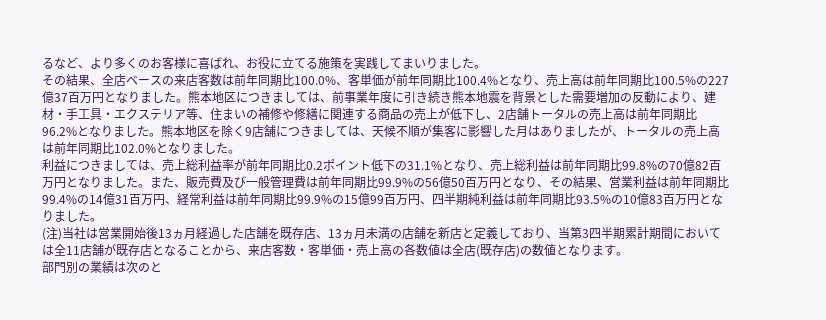るなど、より多くのお客様に喜ばれ、お役に立てる施策を実践してまいりました。
その結果、全店ベースの来店客数は前年同期比100.0%、客単価が前年同期比100.4%となり、売上高は前年同期比100.5%の227億37百万円となりました。熊本地区につきましては、前事業年度に引き続き熊本地震を背景とした需要増加の反動により、建材・手工具・エクステリア等、住まいの補修や修繕に関連する商品の売上が低下し、2店舗トータルの売上高は前年同期比96.2%となりました。熊本地区を除く9店舗につきましては、天候不順が集客に影響した月はありましたが、トータルの売上高は前年同期比102.0%となりました。
利益につきましては、売上総利益率が前年同期比0.2ポイント低下の31.1%となり、売上総利益は前年同期比99.8%の70億82百万円となりました。また、販売費及び一般管理費は前年同期比99.9%の56億50百万円となり、その結果、営業利益は前年同期比99.4%の14億31百万円、経常利益は前年同期比99.9%の15億99百万円、四半期純利益は前年同期比93.5%の10億83百万円となりました。
(注)当社は営業開始後13ヵ月経過した店舗を既存店、13ヵ月未満の店舗を新店と定義しており、当第3四半期累計期間においては全11店舗が既存店となることから、来店客数・客単価・売上高の各数値は全店(既存店)の数値となります。
部門別の業績は次のと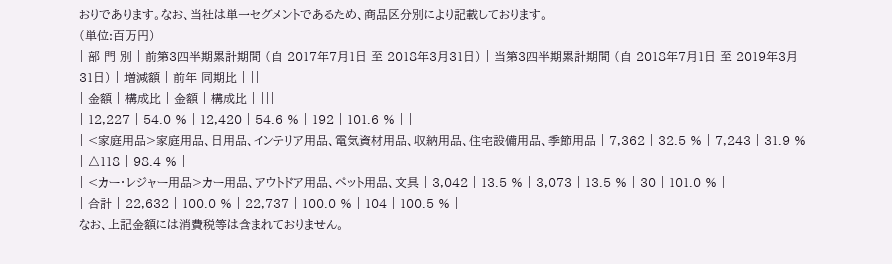おりであります。なお、当社は単一セグメントであるため、商品区分別により記載しております。
(単位:百万円)
| 部 門 別 | 前第3四半期累計期間 (自 2017年7月1日 至 2018年3月31日) | 当第3四半期累計期間 (自 2018年7月1日 至 2019年3月31日) | 増減額 | 前年 同期比 | ||
| 金額 | 構成比 | 金額 | 構成比 | |||
| 12,227 | 54.0 % | 12,420 | 54.6 % | 192 | 101.6 % | |
| <家庭用品>家庭用品、日用品、インテリア用品、電気資材用品、収納用品、住宅設備用品、季節用品 | 7,362 | 32.5 % | 7,243 | 31.9 % | △118 | 98.4 % |
| <カー・レジャー用品>カー用品、アウトドア用品、ペット用品、文具 | 3,042 | 13.5 % | 3,073 | 13.5 % | 30 | 101.0 % |
| 合計 | 22,632 | 100.0 % | 22,737 | 100.0 % | 104 | 100.5 % |
なお、上記金額には消費税等は含まれておりません。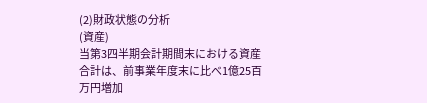(2)財政状態の分析
(資産)
当第3四半期会計期間末における資産合計は、前事業年度末に比べ1億25百万円増加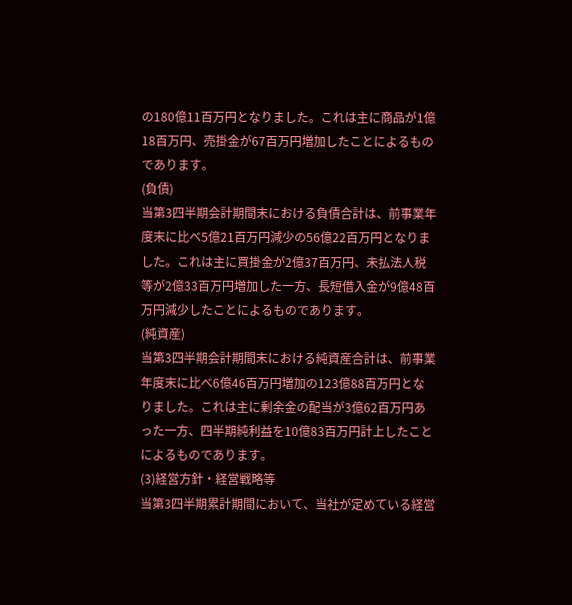の180億11百万円となりました。これは主に商品が1億18百万円、売掛金が67百万円増加したことによるものであります。
(負債)
当第3四半期会計期間末における負債合計は、前事業年度末に比べ5億21百万円減少の56億22百万円となりました。これは主に買掛金が2億37百万円、未払法人税等が2億33百万円増加した一方、長短借入金が9億48百万円減少したことによるものであります。
(純資産)
当第3四半期会計期間末における純資産合計は、前事業年度末に比べ6億46百万円増加の123億88百万円となりました。これは主に剰余金の配当が3億62百万円あった一方、四半期純利益を10億83百万円計上したことによるものであります。
(3)経営方針・経営戦略等
当第3四半期累計期間において、当社が定めている経営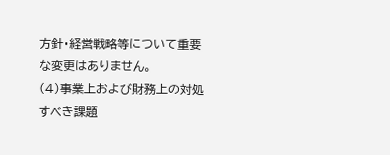方針・経営戦略等について重要な変更はありません。
(4)事業上および財務上の対処すべき課題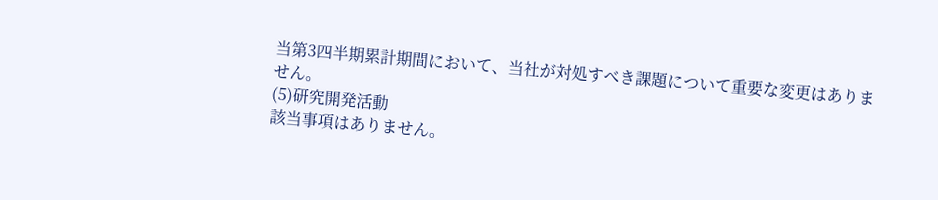当第3四半期累計期間において、当社が対処すべき課題について重要な変更はありません。
(5)研究開発活動
該当事項はありません。